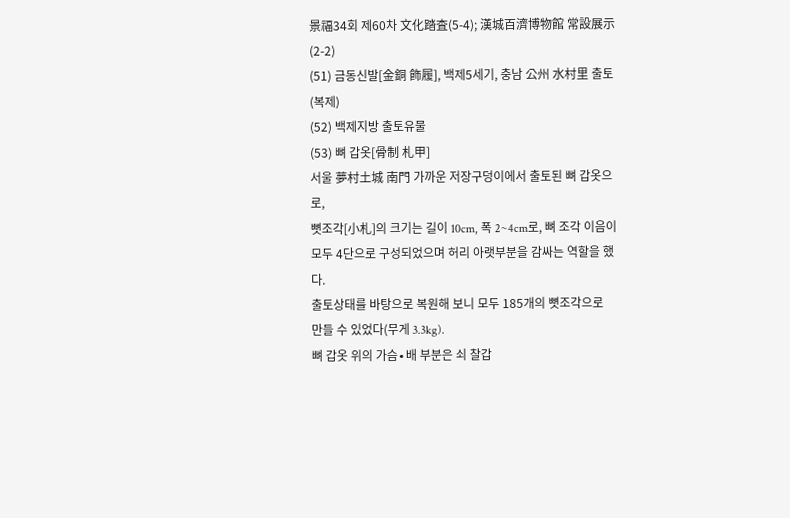景福34회 제60차 文化踏査(5-4); 漢城百濟博物館 常設展示(2-2)
(51) 금동신발[金銅 飾履], 백제5세기, 충남 公州 水村里 출토(복제)
(52) 백제지방 출토유물
(53) 뼈 갑옷[骨制 札甲]
서울 夢村土城 南門 가까운 저장구덩이에서 출토된 뼈 갑옷으로,
뼛조각[小札]의 크기는 길이 10cm, 폭 2~4cm로, 뼈 조각 이음이
모두 4단으로 구성되었으며 허리 아랫부분을 감싸는 역할을 했다.
출토상태를 바탕으로 복원해 보니 모두 185개의 뼛조각으로
만들 수 있었다(무게 3.3kg).
뼈 갑옷 위의 가슴∙배 부분은 쇠 찰갑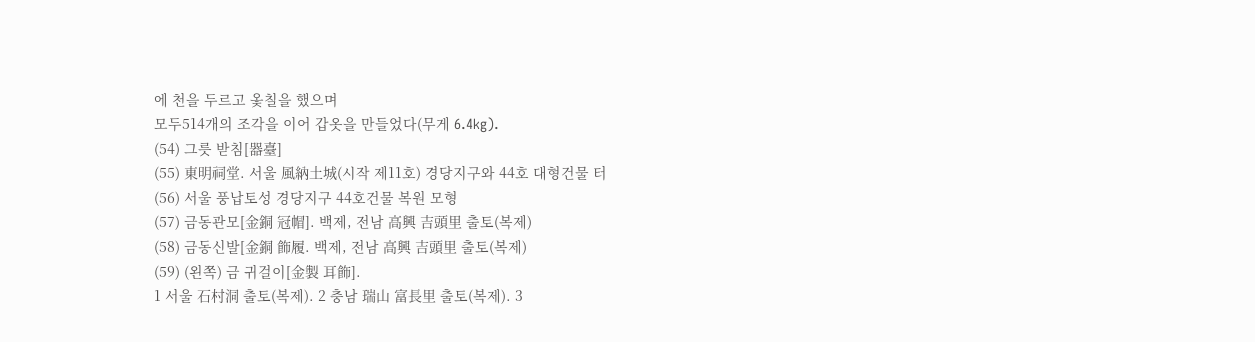에 천을 두르고 옻칠을 했으며
모두514개의 조각을 이어 갑옷을 만들었다(무게 6.4kg).
(54) 그릇 받침[器臺]
(55) 東明祠堂. 서울 風納土城(시작 제11호) 경당지구와 44호 대형건물 터
(56) 서울 풍납토성 경당지구 44호건물 복원 모형
(57) 금동관모[金銅 冠帽]. 백제, 전남 高興 吉頭里 출토(복제)
(58) 금동신발[金銅 飾履. 백제, 전남 高興 吉頭里 출토(복제)
(59) (왼쪽) 금 귀걸이[金製 耳飾].
1 서울 石村洞 출토(복제). 2 충남 瑞山 富長里 출토(복제). 3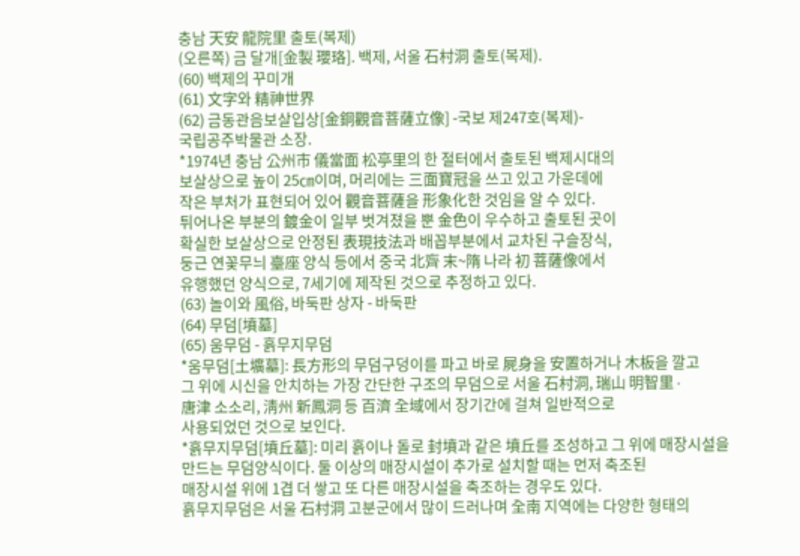충남 天安 龍院里 출토(복제)
(오른쪽) 금 달개[金製 瓔珞]. 백제, 서울 石村洞 출토(복제).
(60) 백제의 꾸미개
(61) 文字와 精神世界
(62) 금동관음보살입상[金銅觀音菩薩立像] -국보 제247호(복제)-
국립공주박물관 소장.
*1974년 충남 公州市 儀當面 松亭里의 한 절터에서 출토된 백제시대의
보살상으로 높이 25㎝이며, 머리에는 三面寶冠을 쓰고 있고 가운데에
작은 부처가 표현되어 있어 觀音菩薩을 形象化한 것임을 알 수 있다.
튀어나온 부분의 鍍金이 일부 벗겨졌을 뿐 金色이 우수하고 출토된 곳이
확실한 보살상으로 안정된 表現技法과 배꼽부분에서 교차된 구슬장식,
둥근 연꽃무늬 臺座 양식 등에서 중국 北齊 末~隋 나라 初 菩薩像에서
유행했던 양식으로, 7세기에 제작된 것으로 추정하고 있다.
(63) 놀이와 風俗, 바둑판 상자 - 바둑판
(64) 무덤[墳墓]
(65) 움무덤 - 흙무지무덤
*움무덤[土壙墓]: 長方形의 무덤구덩이를 파고 바로 屍身을 安置하거나 木板을 깔고
그 위에 시신을 안치하는 가장 간단한 구조의 무덤으로 서울 石村洞, 瑞山 明智里∙
唐津 소소리, 淸州 新鳳洞 등 百濟 全域에서 장기간에 걸쳐 일반적으로
사용되었던 것으로 보인다.
*흙무지무덤[墳丘墓]: 미리 흙이나 돌로 封墳과 같은 墳丘를 조성하고 그 위에 매장시설을
만드는 무덤양식이다. 둘 이상의 매장시설이 추가로 설치할 때는 먼저 축조된
매장시설 위에 1겹 더 쌓고 또 다른 매장시설을 축조하는 경우도 있다.
흙무지무덤은 서울 石村洞 고분군에서 많이 드러나며 全南 지역에는 다양한 형태의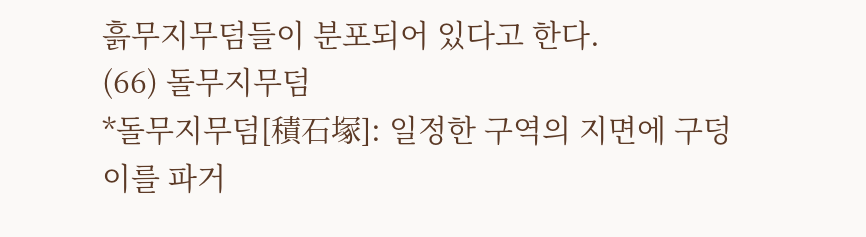흙무지무덤들이 분포되어 있다고 한다.
(66) 돌무지무덤
*돌무지무덤[積石塚]: 일정한 구역의 지면에 구덩이를 파거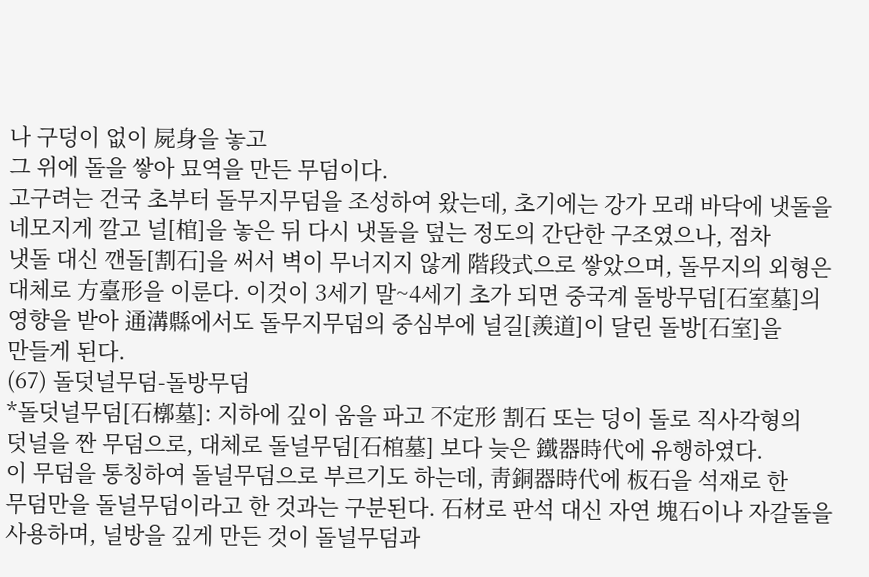나 구덩이 없이 屍身을 놓고
그 위에 돌을 쌓아 묘역을 만든 무덤이다.
고구려는 건국 초부터 돌무지무덤을 조성하여 왔는데, 초기에는 강가 모래 바닥에 냇돌을
네모지게 깔고 널[棺]을 놓은 뒤 다시 냇돌을 덮는 정도의 간단한 구조였으나, 점차
냇돌 대신 깬돌[割石]을 써서 벽이 무너지지 않게 階段式으로 쌓았으며, 돌무지의 외형은
대체로 方臺形을 이룬다. 이것이 3세기 말~4세기 초가 되면 중국계 돌방무덤[石室墓]의
영향을 받아 通溝縣에서도 돌무지무덤의 중심부에 널길[羨道]이 달린 돌방[石室]을
만들게 된다.
(67) 돌덧널무덤-돌방무덤
*돌덧널무덤[石槨墓]: 지하에 깊이 움을 파고 不定形 割石 또는 덩이 돌로 직사각형의
덧널을 짠 무덤으로, 대체로 돌널무덤[石棺墓] 보다 늦은 鐵器時代에 유행하였다.
이 무덤을 통칭하여 돌널무덤으로 부르기도 하는데, 靑銅器時代에 板石을 석재로 한
무덤만을 돌널무덤이라고 한 것과는 구분된다. 石材로 판석 대신 자연 塊石이나 자갈돌을
사용하며, 널방을 깊게 만든 것이 돌널무덤과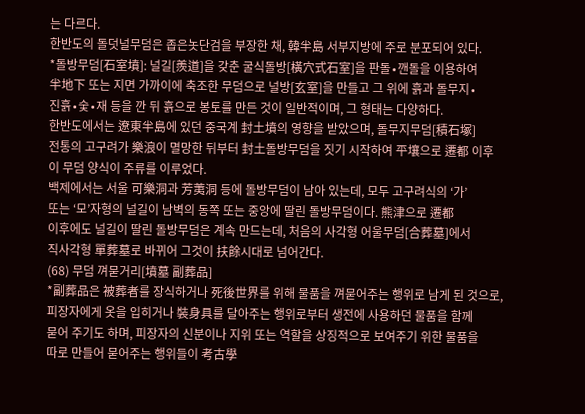는 다르다.
한반도의 돌덧널무덤은 좁은놋단검을 부장한 채, 韓半島 서부지방에 주로 분포되어 있다.
*돌방무덤[石室墳]: 널길[羨道]을 갖춘 굴식돌방[橫穴式石室]을 판돌∙깬돌을 이용하여
半地下 또는 지면 가까이에 축조한 무덤으로 널방[玄室]을 만들고 그 위에 흙과 돌무지∙
진흙∙숯∙재 등을 깐 뒤 흙으로 봉토를 만든 것이 일반적이며, 그 형태는 다양하다.
한반도에서는 遼東半島에 있던 중국계 封土墳의 영향을 받았으며, 돌무지무덤[積石塚]
전통의 고구려가 樂浪이 멸망한 뒤부터 封土돌방무덤을 짓기 시작하여 平壤으로 遷都 이후
이 무덤 양식이 주류를 이루었다.
백제에서는 서울 可樂洞과 芳荑洞 등에 돌방무덤이 남아 있는데, 모두 고구려식의 ‘가’
또는 ‘모’자형의 널길이 남벽의 동쪽 또는 중앙에 딸린 돌방무덤이다. 熊津으로 遷都
이후에도 널길이 딸린 돌방무덤은 계속 만드는데, 처음의 사각형 어울무덤[合葬墓]에서
직사각형 單葬墓로 바뀌어 그것이 扶餘시대로 넘어간다.
(68) 무덤 껴묻거리[墳墓 副葬品]
*副葬品은 被葬者를 장식하거나 死後世界를 위해 물품을 껴묻어주는 행위로 남게 된 것으로,
피장자에게 옷을 입히거나 裝身具를 달아주는 행위로부터 생전에 사용하던 물품을 함께
묻어 주기도 하며, 피장자의 신분이나 지위 또는 역할을 상징적으로 보여주기 위한 물품을
따로 만들어 묻어주는 행위들이 考古學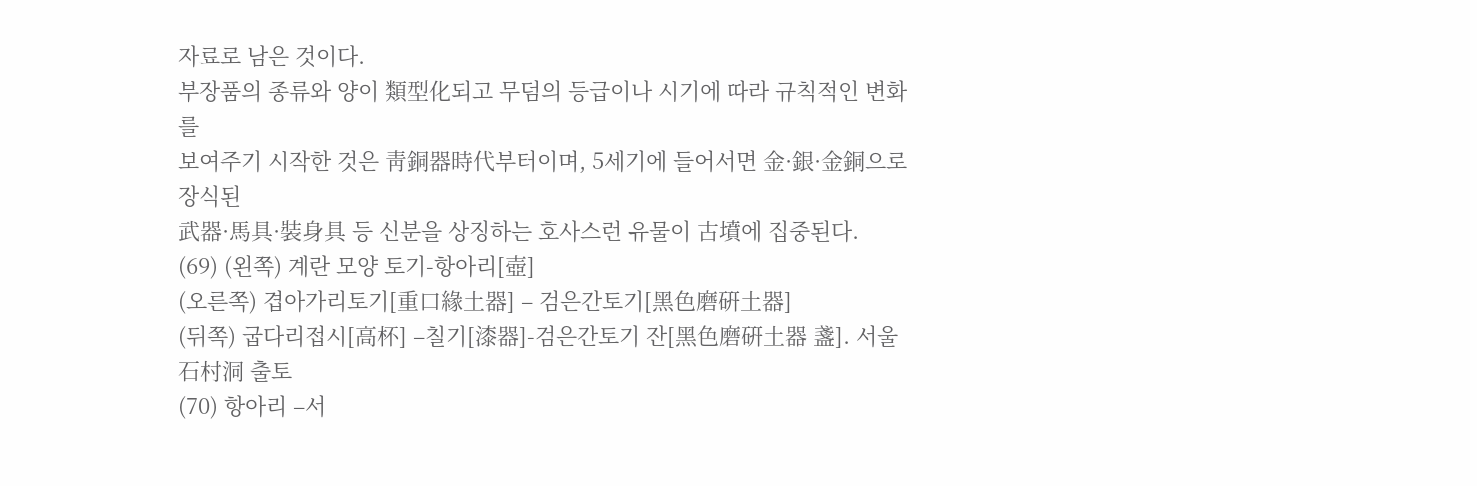자료로 남은 것이다.
부장품의 종류와 양이 類型化되고 무덤의 등급이나 시기에 따라 규칙적인 변화를
보여주기 시작한 것은 靑銅器時代부터이며, 5세기에 들어서면 金·銀·金銅으로 장식된
武器·馬具·裝身具 등 신분을 상징하는 호사스런 유물이 古墳에 집중된다.
(69) (왼쪽) 계란 모양 토기-항아리[壺]
(오른쪽) 겹아가리토기[重口緣土器] – 검은간토기[黑色磨硏土器]
(뒤쪽) 굽다리접시[高杯] –칠기[漆器]-검은간토기 잔[黑色磨硏土器 盞]. 서울 石村洞 출토
(70) 항아리 –서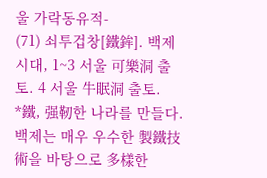울 가락동유적-
(71) 쇠투겁창[鐵鉾]. 백제시대, 1~3 서울 可樂洞 출토. 4 서울 牛眠洞 출토.
*鐵, 强靭한 나라를 만들다.
백제는 매우 우수한 製鐵技術을 바탕으로 多樣한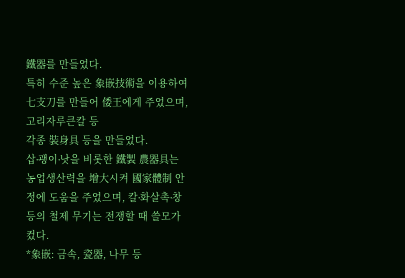鐵器를 만들었다.
특히 수준 높은 象嵌技術을 이용하여 七支刀를 만들어 倭王에게 주었으며, 고리자루큰칼 등
각종 裝身具 등을 만들었다.
삽∙괭이∙낫을 비롯한 鐵製 農器具는 농업생산력을 增大시켜 國家體制 안정에 도움을 주었으며, 칼∙화살촉∙창 등의 철제 무기는 전쟁할 때 쓸모가 컸다.
*象嵌: 금속, 瓷器, 나무 등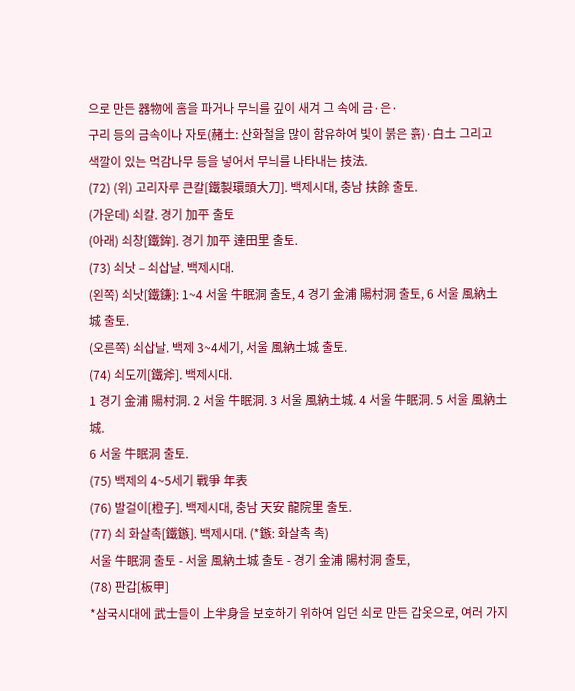으로 만든 器物에 홈을 파거나 무늬를 깊이 새겨 그 속에 금·은·
구리 등의 금속이나 자토(赭土: 산화철을 많이 함유하여 빛이 붉은 흙)·白土 그리고
색깔이 있는 먹감나무 등을 넣어서 무늬를 나타내는 技法.
(72) (위) 고리자루 큰칼[鐵製環頭大刀]. 백제시대, 충남 扶餘 출토.
(가운데) 쇠칼. 경기 加平 출토
(아래) 쇠창[鐵鉾]. 경기 加平 達田里 출토.
(73) 쇠낫 – 쇠삽날. 백제시대.
(왼쪽) 쇠낫[鐵鎌]: 1~4 서울 牛眠洞 출토, 4 경기 金浦 陽村洞 출토, 6 서울 風納土城 출토.
(오른쪽) 쇠삽날. 백제 3~4세기, 서울 風納土城 출토.
(74) 쇠도끼[鐵斧]. 백제시대.
1 경기 金浦 陽村洞. 2 서울 牛眠洞. 3 서울 風納土城. 4 서울 牛眠洞. 5 서울 風納土城.
6 서울 牛眠洞 출토.
(75) 백제의 4~5세기 戰爭 年表
(76) 발걸이[橙子]. 백제시대, 충남 天安 龍院里 출토.
(77) 쇠 화살촉[鐵鏃]. 백제시대. (*鏃: 화살촉 촉)
서울 牛眠洞 출토 - 서울 風納土城 출토 - 경기 金浦 陽村洞 출토,
(78) 판갑[板甲]
*삼국시대에 武士들이 上半身을 보호하기 위하여 입던 쇠로 만든 갑옷으로, 여러 가지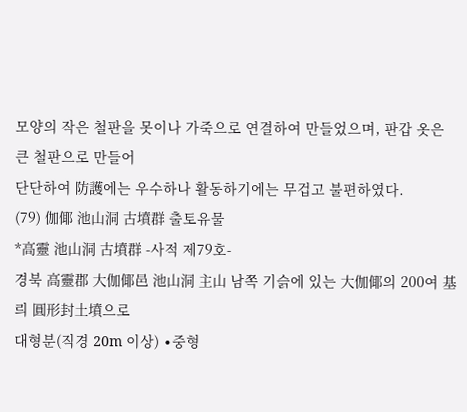모양의 작은 철판을 못이나 가죽으로 연결하여 만들었으며, 판갑 옷은 큰 철판으로 만들어
단단하여 防護에는 우수하나 활동하기에는 무겁고 불편하였다.
(79) 伽倻 池山洞 古墳群 출토유물
*高靈 池山洞 古墳群 -사적 제79호-
경북 高靈郡 大伽倻邑 池山洞 主山 남쪽 기슭에 있는 大伽倻의 200여 基릐 圓形封土墳으로
대형분(직경 20m 이상) ∙중형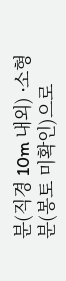분(직경 10m 내외) ∙소형분(봉토 미확인)으로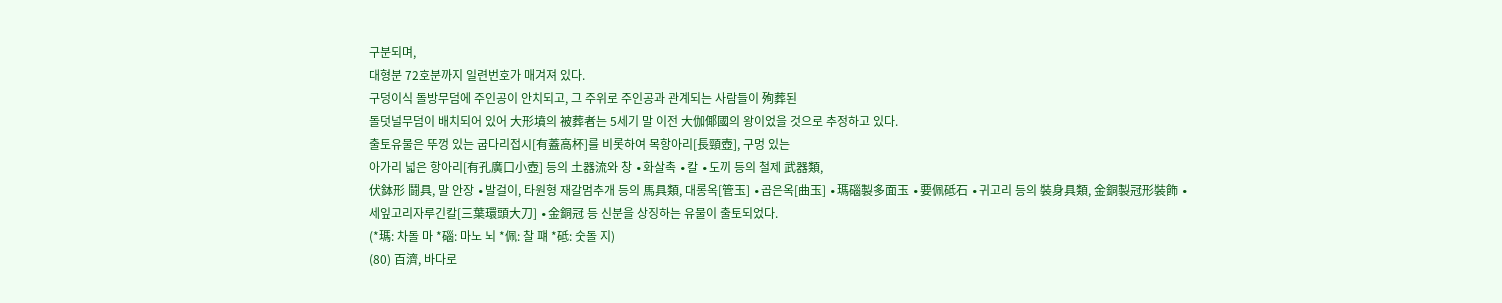구분되며,
대형분 72호분까지 일련번호가 매겨져 있다.
구덩이식 돌방무덤에 주인공이 안치되고, 그 주위로 주인공과 관계되는 사람들이 殉葬된
돌덧널무덤이 배치되어 있어 大形墳의 被葬者는 5세기 말 이전 大伽倻國의 왕이었을 것으로 추정하고 있다.
출토유물은 뚜껑 있는 굽다리접시[有蓋高杯]를 비롯하여 목항아리[長頸壺], 구멍 있는
아가리 넓은 항아리[有孔廣口小壺] 등의 土器流와 창 ∙화살촉 ∙칼 ∙도끼 등의 철제 武器類,
伏鉢形 鬪具, 말 안장 ∙발걸이, 타원형 재갈멈추개 등의 馬具類, 대롱옥[管玉] ∙곱은옥[曲玉] ∙瑪碯製多面玉 ∙要佩砥石 ∙귀고리 등의 裝身具類, 金銅製冠形裝飾 ∙
세잎고리자루긴칼[三葉環頭大刀] ∙金銅冠 등 신분을 상징하는 유물이 출토되었다.
(*瑪: 차돌 마 *碯: 마노 뇌 *佩: 찰 퍠 *砥: 숫돌 지)
(80) 百濟, 바다로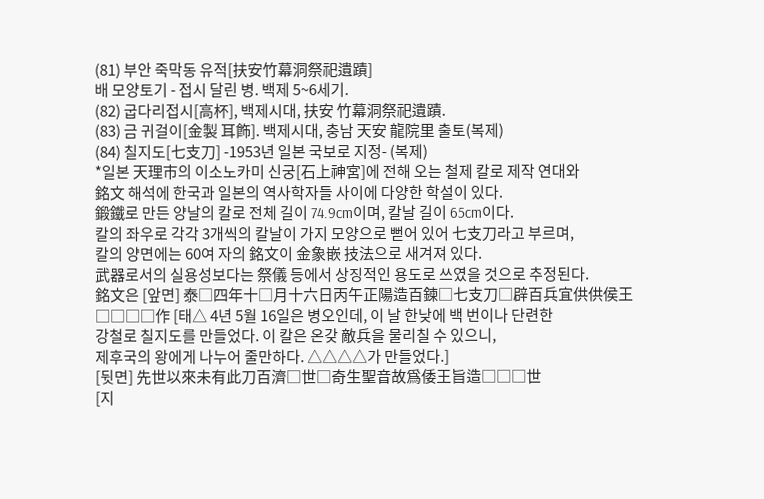(81) 부안 죽막동 유적[扶安竹幕洞祭祀遺蹟]
배 모양토기 - 접시 달린 병. 백제 5~6세기.
(82) 굽다리접시[高杯], 백제시대, 扶安 竹幕洞祭祀遺蹟.
(83) 금 귀걸이[金製 耳飾]. 백제시대, 충남 天安 龍院里 출토(복제)
(84) 칠지도[七支刀] -1953년 일본 국보로 지정- (복제)
*일본 天理市의 이소노카미 신궁[石上神宮]에 전해 오는 철제 칼로 제작 연대와
銘文 해석에 한국과 일본의 역사학자들 사이에 다양한 학설이 있다.
鍛鐵로 만든 양날의 칼로 전체 길이 74.9cm이며, 칼날 길이 65cm이다.
칼의 좌우로 각각 3개씩의 칼날이 가지 모양으로 뻗어 있어 七支刀라고 부르며,
칼의 양면에는 60여 자의 銘文이 金象嵌 技法으로 새겨져 있다.
武器로서의 실용성보다는 祭儀 등에서 상징적인 용도로 쓰였을 것으로 추정된다.
銘文은 [앞면] 泰□四年十□月十六日丙午正陽造百鍊□七支刀□辟百兵宜供供侯王
□□□□作 [태△ 4년 5월 16일은 병오인데, 이 날 한낮에 백 번이나 단련한
강철로 칠지도를 만들었다. 이 칼은 온갖 敵兵을 물리칠 수 있으니,
제후국의 왕에게 나누어 줄만하다. △△△△가 만들었다.]
[뒷면] 先世以來未有此刀百濟□世□奇生聖音故爲倭王旨造□□□世
[지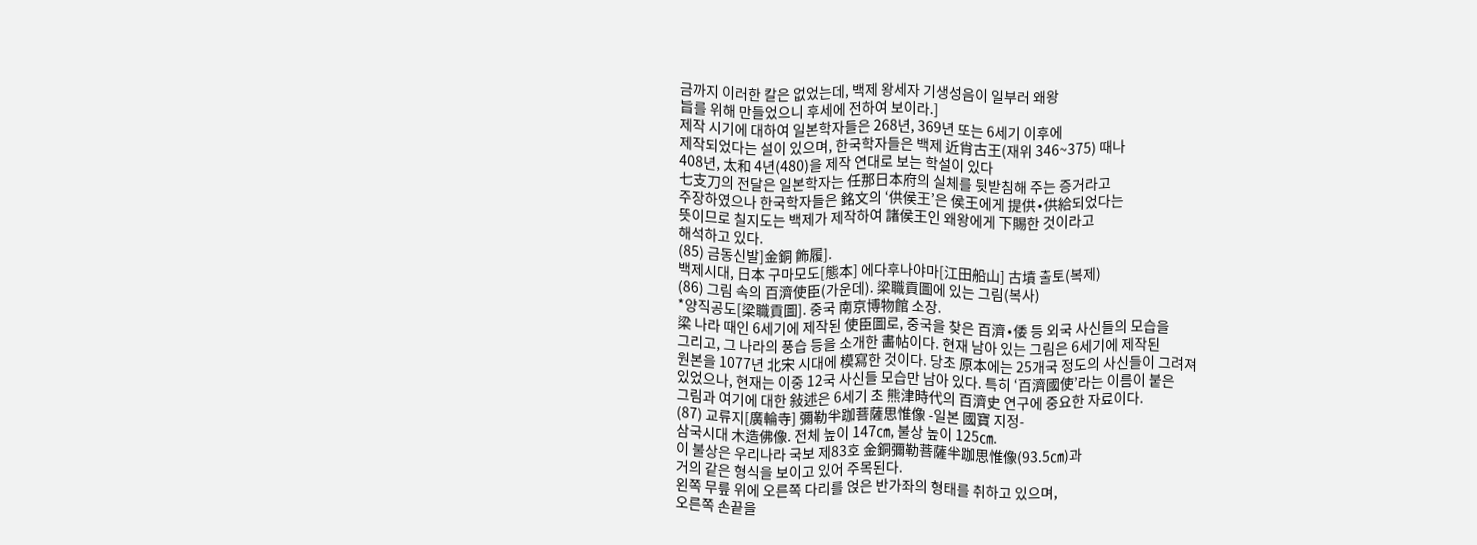금까지 이러한 칼은 없었는데, 백제 왕세자 기생성음이 일부러 왜왕
旨를 위해 만들었으니 후세에 전하여 보이라.]
제작 시기에 대하여 일본학자들은 268년, 369년 또는 6세기 이후에
제작되었다는 설이 있으며, 한국학자들은 백제 近肖古王(재위 346~375) 때나
408년, 太和 4년(480)을 제작 연대로 보는 학설이 있다
七支刀의 전달은 일본학자는 任那日本府의 실체를 뒷받침해 주는 증거라고
주장하였으나 한국학자들은 銘文의 ‘供侯王’은 侯王에게 提供∙供給되었다는
뜻이므로 칠지도는 백제가 제작하여 諸侯王인 왜왕에게 下賜한 것이라고
해석하고 있다.
(85) 금동신발]金銅 飾履].
백제시대, 日本 구마모도[態本] 에다후나야마[江田船山] 古墳 출토(복제)
(86) 그림 속의 百濟使臣(가운데). 梁職貢圖에 있는 그림(복사)
*양직공도[梁職貢圖]. 중국 南京博物館 소장.
梁 나라 때인 6세기에 제작된 使臣圖로, 중국을 찾은 百濟∙倭 등 외국 사신들의 모습을
그리고, 그 나라의 풍습 등을 소개한 畵帖이다. 현재 남아 있는 그림은 6세기에 제작된
원본을 1077년 北宋 시대에 模寫한 것이다. 당초 原本에는 25개국 정도의 사신들이 그려져
있었으나, 현재는 이중 12국 사신들 모습만 남아 있다. 특히 ‘百濟國使’라는 이름이 붙은
그림과 여기에 대한 敍述은 6세기 초 熊津時代의 百濟史 연구에 중요한 자료이다.
(87) 교류지[廣輪寺] 彌勒半跏菩薩思惟像 -일본 國寶 지정-
삼국시대 木造佛像. 전체 높이 147㎝, 불상 높이 125㎝.
이 불상은 우리나라 국보 제83호 金銅彌勒菩薩半跏思惟像(93.5㎝)과
거의 같은 형식을 보이고 있어 주목된다.
왼쪽 무릎 위에 오른쪽 다리를 얹은 반가좌의 형태를 취하고 있으며,
오른쪽 손끝을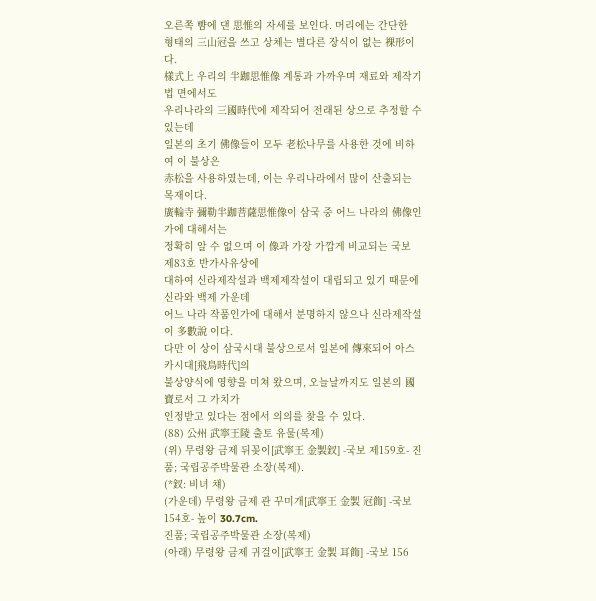오른쪽 뺨에 댄 思惟의 자세를 보인다. 머리에는 간단한
형태의 三山冠을 쓰고 상체는 별다른 장식이 없는 裸形이다.
樣式上 우리의 半跏思惟像 계통과 가까우며 재료와 제작기법 면에서도
우리나라의 三國時代에 제작되어 전래된 상으로 추정할 수 있는데
일본의 초기 佛像들이 모두 老松나무를 사용한 것에 비하여 이 불상은
赤松을 사용하였는데, 이는 우리나라에서 많이 산출되는 목재이다.
廣輪寺 彌勒半跏菩薩思惟像이 삼국 중 어느 나라의 佛像인가에 대해서는
정확히 알 수 없으며 이 像과 가장 가깝게 비교되는 국보 제83호 반가사유상에
대하여 신라제작설과 백제제작설이 대립되고 있기 때문에 신라와 백제 가운데
어느 나라 작품인가에 대해서 분명하지 않으나 신라제작설이 多數說 이다.
다만 이 상이 삼국시대 불상으로서 일본에 傳來되어 아스카시대[飛鳥時代]의
불상양식에 영향을 미쳐 왔으며, 오늘날까지도 일본의 國寶로서 그 가치가
인정받고 있다는 점에서 의의를 찾을 수 있다.
(88) 公州 武寧王陵 출토 유물(복제)
(위) 무령왕 금제 뒤꽂이[武寧王 金製釵] -국보 제159호- 진품; 국립공주박물관 소장(복제).
(*釵: 비녀 챼)
(가운데) 무령왕 금제 관 꾸미개[武寧王 金製 冠飾] -국보 154호- 높이 30.7cm.
진품; 국립공주박물관 소장(복제)
(아래) 무령왕 금제 귀걸이[武寧王 金製 耳飾] -국보 156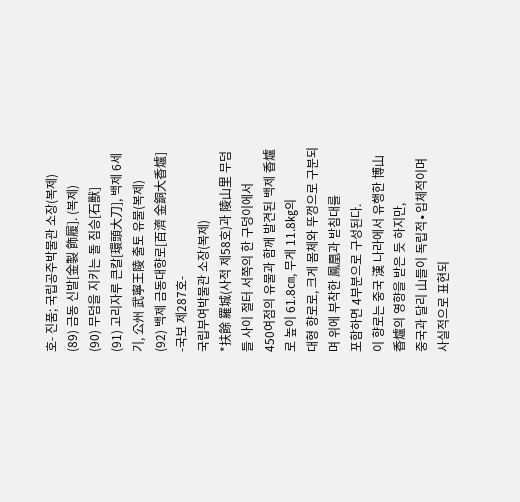호- 진품; 국립공주박물관 소장(복제)
(89) 금동 신발[金製 飾履]. (복제)
(90) 무덤을 지키는 돌 짐승[石獸]
(91) 고리자루 큰칼[環頭大刀], 백제 6세기, 公州 武寧王陵 출토 유물(복제)
(92) 백제 금동대향로[百濟 金銅大香爐] -국보 제287호-
국립부여박물관 소장(복제)
*扶餘 羅城(사적 제58호)과 陵山里 무덤들 사이 절터 서쪽의 한 구덩이에서
450여점의 유물과 함께 발견된 백제 香爐로 높이 61.8㎝, 무게 11.8㎏의
대형 향로로, 크게 몸체와 뚜껑으로 구분되며 위에 부착한 鳳凰과 받침대를
포함하면 4부분으로 구성된다.
이 향로는 중국 漢 나라에서 유행한 博山香爐의 영향을 받은 듯 하지만,
중국과 달리 山들이 독립적∙입체적이며 사실적으로 표현되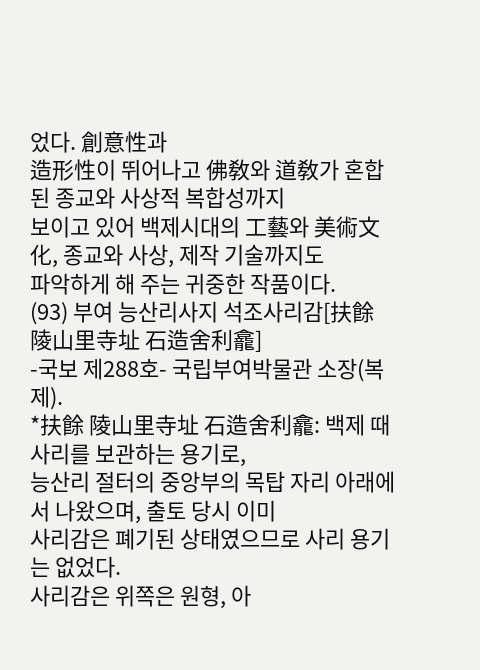었다. 創意性과
造形性이 뛰어나고 佛敎와 道敎가 혼합된 종교와 사상적 복합성까지
보이고 있어 백제시대의 工藝와 美術文化, 종교와 사상, 제작 기술까지도
파악하게 해 주는 귀중한 작품이다.
(93) 부여 능산리사지 석조사리감[扶餘 陵山里寺址 石造舍利龕]
-국보 제288호- 국립부여박물관 소장(복제).
*扶餘 陵山里寺址 石造舍利龕: 백제 때 사리를 보관하는 용기로,
능산리 절터의 중앙부의 목탑 자리 아래에서 나왔으며, 출토 당시 이미
사리감은 폐기된 상태였으므로 사리 용기는 없었다.
사리감은 위쪽은 원형, 아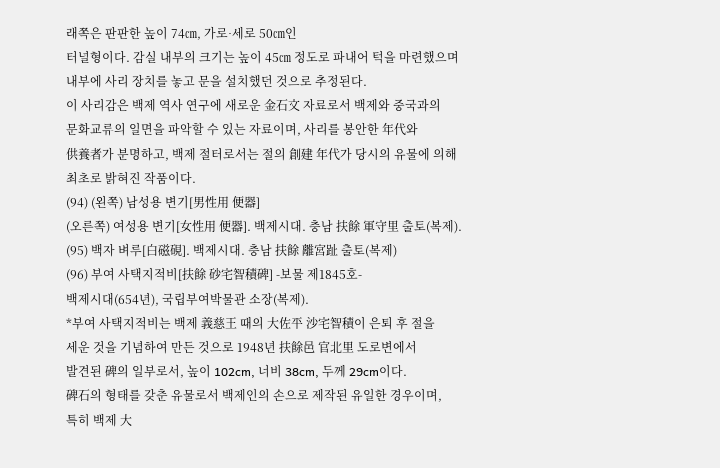래쪽은 판판한 높이 74㎝, 가로∙세로 50㎝인
터널형이다. 감실 내부의 크기는 높이 45㎝ 정도로 파내어 턱을 마련했으며
내부에 사리 장치를 놓고 문을 설치했던 것으로 추정된다.
이 사리감은 백제 역사 연구에 새로운 金石文 자료로서 백제와 중국과의
문화교류의 일면을 파악할 수 있는 자료이며, 사리를 봉안한 年代와
供養者가 분명하고, 백제 절터로서는 절의 創建 年代가 당시의 유물에 의해
최초로 밝혀진 작품이다.
(94) (왼쪽) 남성용 변기[男性用 便器]
(오른쪽) 여성용 변기[女性用 便器]. 백제시대. 충남 扶餘 軍守里 출토(복제).
(95) 백자 벼루[白磁硯]. 백제시대. 충남 扶餘 離宮趾 출토(복제)
(96) 부여 사택지적비[扶餘 砂宅智積碑] -보물 제1845호-
백제시대(654년), 국립부여박물관 소장(복제).
*부여 사택지적비는 백제 義慈王 때의 大佐平 沙宅智積이 은퇴 후 절을
세운 것을 기념하여 만든 것으로 1948년 扶餘邑 官北里 도로변에서
발견된 碑의 일부로서, 높이 102cm, 너비 38cm, 두께 29cm이다.
碑石의 형태를 갖춘 유물로서 백제인의 손으로 제작된 유일한 경우이며,
특히 백제 大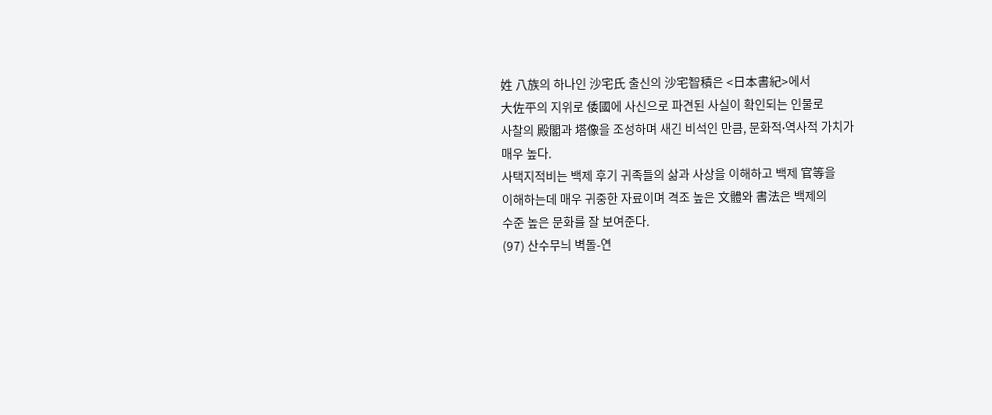姓 八族의 하나인 沙宅氏 출신의 沙宅智積은 <日本書紀>에서
大佐平의 지위로 倭國에 사신으로 파견된 사실이 확인되는 인물로
사찰의 殿閣과 塔像을 조성하며 새긴 비석인 만큼, 문화적∙역사적 가치가
매우 높다.
사택지적비는 백제 후기 귀족들의 삶과 사상을 이해하고 백제 官等을
이해하는데 매우 귀중한 자료이며 격조 높은 文體와 書法은 백제의
수준 높은 문화를 잘 보여준다.
(97) 산수무늬 벽돌-연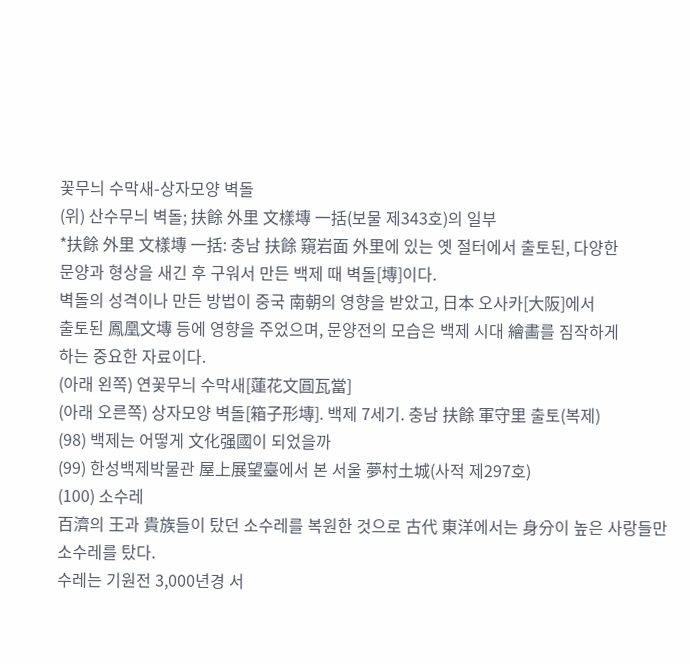꽃무늬 수막새-상자모양 벽돌
(위) 산수무늬 벽돌; 扶餘 外里 文樣塼 一括(보물 제343호)의 일부
*扶餘 外里 文樣塼 一括: 충남 扶餘 窺岩面 外里에 있는 옛 절터에서 출토된, 다양한
문양과 형상을 새긴 후 구워서 만든 백제 때 벽돌[塼]이다.
벽돌의 성격이나 만든 방법이 중국 南朝의 영향을 받았고, 日本 오사카[大阪]에서
출토된 鳳凰文塼 등에 영향을 주었으며, 문양전의 모습은 백제 시대 繪畵를 짐작하게
하는 중요한 자료이다.
(아래 왼쪽) 연꽃무늬 수막새[蓮花文圓瓦當]
(아래 오른쪽) 상자모양 벽돌[箱子形塼]. 백제 7세기. 충남 扶餘 軍守里 출토(복제)
(98) 백제는 어떻게 文化强國이 되었을까
(99) 한성백제박물관 屋上展望臺에서 본 서울 夢村土城(사적 제297호)
(100) 소수레
百濟의 王과 貴族들이 탔던 소수레를 복원한 것으로 古代 東洋에서는 身分이 높은 사랑들만
소수레를 탔다.
수레는 기원전 3,000년경 서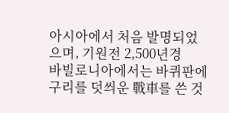아시아에서 처음 발명되었으며, 기원전 2,500년경
바빌로니아에서는 바퀴판에 구리를 덧씌운 戰車를 쓴 것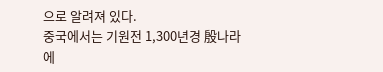으로 알려져 있다.
중국에서는 기원전 1,300년경 殷나라에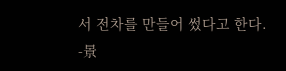서 전차를 만들어 썼다고 한다.
-景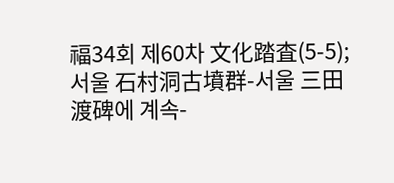福34회 제60차 文化踏査(5-5); 서울 石村洞古墳群-서울 三田渡碑에 계속-